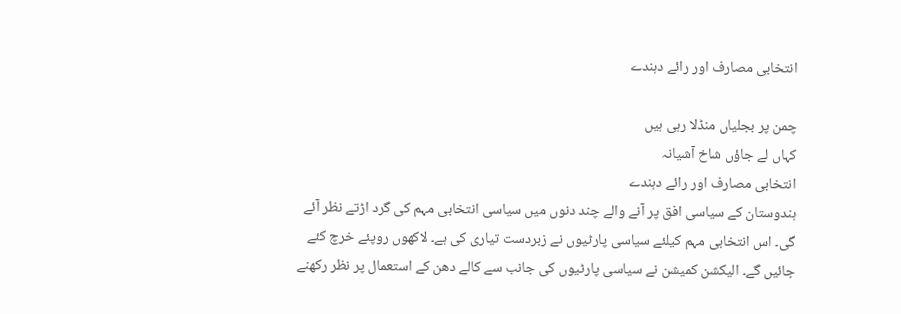انتخابی مصارف اور رائے دہندے

چمن پر بجلیاں منڈلا رہی ہیں
کہاں لے جاؤں شاخ آشیانہ
انتخابی مصارف اور رائے دہندے
ہندوستان کے سیاسی افق پر آنے والے چند دنوں میں سیاسی انتخابی مہم کی گرد اڑتے نظر آئے گی۔ اس انتخابی مہم کیلئے سیاسی پارٹیوں نے زبردست تیاری کی ہے۔ لاکھوں روپئے خرچ کئے جائیں گے۔ الیکشن کمیشن نے سیاسی پارٹیوں کی جانب سے کالے دھن کے استعمال پر نظر رکھنے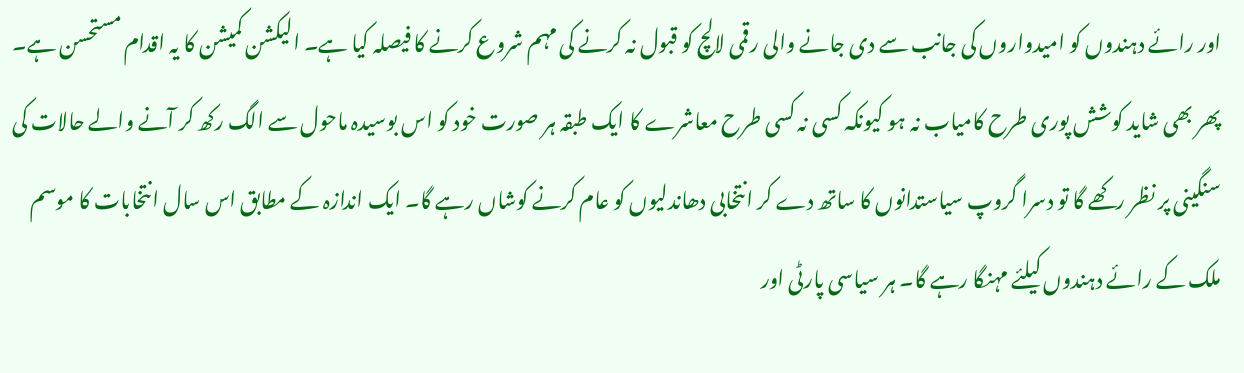اور رائے دہندوں کو امیدواروں کی جانب سے دی جانے والی رقمی لالچ کو قبول نہ کرنے کی مہم شروع کرنے کا فیصلہ کیا ہے۔ الیکشن کمیشن کا یہ اقدام مستحسن ہے۔ پھر بھی شاید کوشش پوری طرح کامیاب نہ ہو کیونکہ کسی نہ کسی طرح معاشرے کا ایک طبقہ ہر صورت خود کو اس بوسیدہ ماحول سے الگ رکھ کر آنے والے حالات کی سنگینی پر نظر رکھے گا تو دسرا گروپ سیاستدانوں کا ساتھ دے کر انتخابی دھاندلیوں کو عام کرنے کوشاں رہے گا۔ ایک اندازہ کے مطابق اس سال انتخابات کا موسم ملک کے رائے دہندوں کیلئے مہنگا رہے گا۔ ہر سیاسی پارٹی اور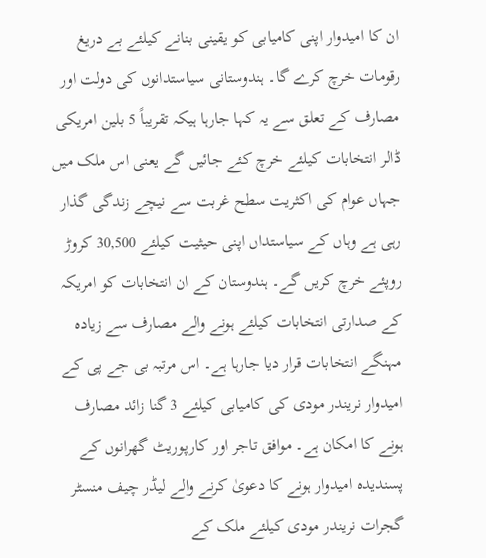ان کا امیدوار اپنی کامیابی کو یقینی بنانے کیلئے بے دریغ رقومات خرچ کرے گا۔ ہندوستانی سیاستدانوں کی دولت اور مصارف کے تعلق سے یہ کہا جارہا ہیکہ تقریباً 5 بلین امریکی ڈالر انتخابات کیلئے خرچ کئے جائیں گے یعنی اس ملک میں جہاں عوام کی اکثریت سطح غربت سے نیچے زندگی گذار رہی ہے وہاں کے سیاستداں اپنی حیثیت کیلئے 30,500 کروڑ روپئے خرچ کریں گے۔ ہندوستان کے ان انتخابات کو امریکہ کے صدارتی انتخابات کیلئے ہونے والے مصارف سے زیادہ مہنگے انتخابات قرار دیا جارہا ہے۔ اس مرتبہ بی جے پی کے امیدوار نریندر مودی کی کامیابی کیلئے 3 گنا زائد مصارف ہونے کا امکان ہے۔ موافق تاجر اور کارپوریٹ گھرانوں کے پسندیدہ امیدوار ہونے کا دعویٰ کرنے والے لیڈر چیف منسٹر گجرات نریندر مودی کیلئے ملک کے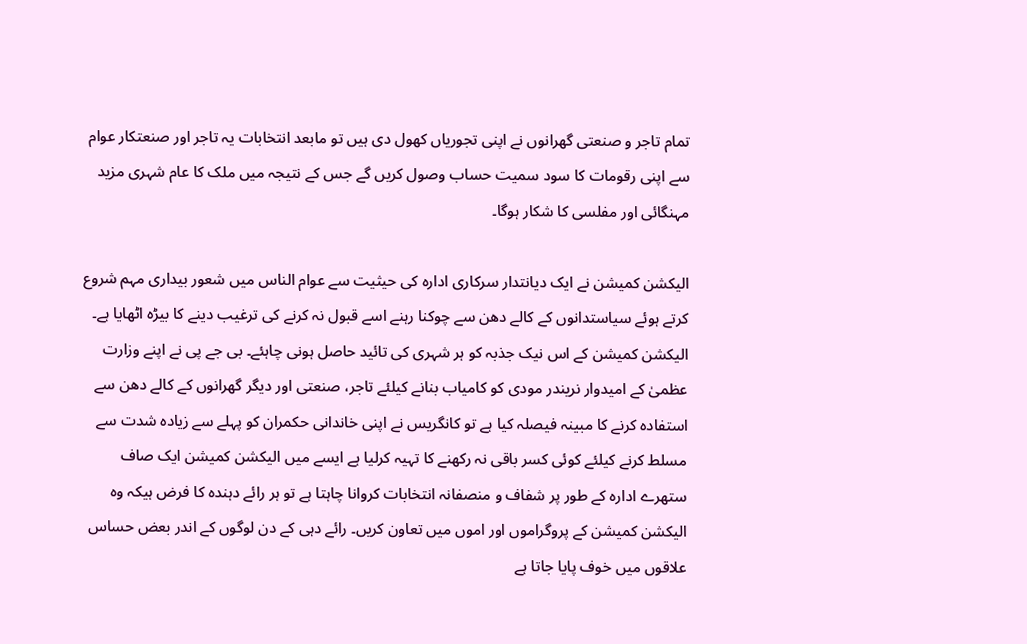تمام تاجر و صنعتی گھرانوں نے اپنی تجوریاں کھول دی ہیں تو مابعد انتخابات یہ تاجر اور صنعتکار عوام سے اپنی رقومات کا سود سمیت حساب وصول کریں گے جس کے نتیجہ میں ملک کا عام شہری مزید مہنگائی اور مفلسی کا شکار ہوگا۔

الیکشن کمیشن نے ایک دیانتدار سرکاری ادارہ کی حیثیت سے عوام الناس میں شعور بیداری مہم شروع کرتے ہوئے سیاستدانوں کے کالے دھن سے چوکنا رہنے اسے قبول نہ کرنے کی ترغیب دینے کا بیڑہ اٹھایا ہے۔ الیکشن کمیشن کے اس نیک جذبہ کو ہر شہری کی تائید حاصل ہونی چاہئے۔ بی جے پی نے اپنے وزارت عظمیٰ کے امیدوار نریندر مودی کو کامیاب بنانے کیلئے تاجر، صنعتی اور دیگر گھرانوں کے کالے دھن سے استفادہ کرنے کا مبینہ فیصلہ کیا ہے تو کانگریس نے اپنی خاندانی حکمران کو پہلے سے زیادہ شدت سے مسلط کرنے کیلئے کوئی کسر باقی نہ رکھنے کا تہیہ کرلیا ہے ایسے میں الیکشن کمیشن ایک صاف ستھرے ادارہ کے طور پر شفاف و منصفانہ انتخابات کروانا چاہتا ہے تو ہر رائے دہندہ کا فرض ہیکہ وہ الیکشن کمیشن کے پروگراموں اور اموں میں تعاون کریں۔ رائے دہی کے دن لوگوں کے اندر بعض حساس علاقوں میں خوف پایا جاتا ہے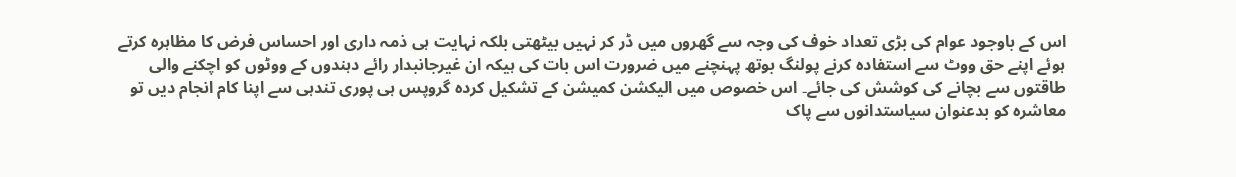اس کے باوجود عوام کی بڑی تعداد خوف کی وجہ سے گھروں میں ڈر کر نہیں بیٹھتی بلکہ نہایت ہی ذمہ داری اور احساس فرض کا مظاہرہ کرتے ہوئے اپنے حق ووٹ سے استفادہ کرنے پولنگ بوتھ پہنچنے میں ضرورت اس بات کی ہیکہ ان غیرجانبدار رائے دہندوں کے ووٹوں کو اچکنے والی طاقتوں سے بچانے کی کوشش کی جائے۔ اس خصوص میں الیکشن کمیشن کے تشکیل کردہ گروپس ہی پوری تندہی سے اپنا کام انجام دیں تو معاشرہ کو بدعنوان سیاستدانوں سے پاک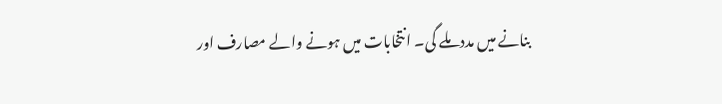بنانے میں مدد ملے گی۔ انتخابات میں ہونے والے مصارف اور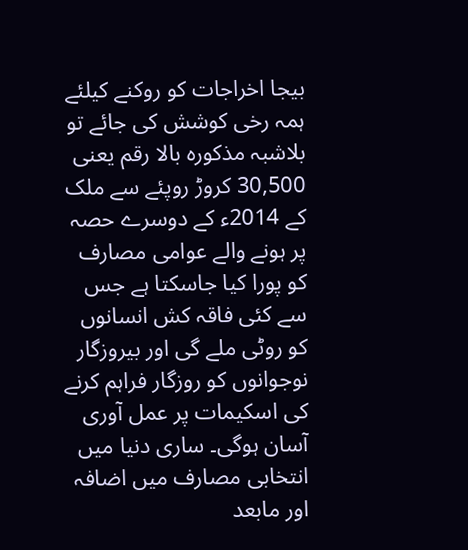بیجا اخراجات کو روکنے کیلئے ہمہ رخی کوشش کی جائے تو بلاشبہ مذکورہ بالا رقم یعنی 30,500 کروڑ روپئے سے ملک کے 2014ء کے دوسرے حصہ پر ہونے والے عوامی مصارف کو پورا کیا جاسکتا ہے جس سے کئی فاقہ کش انسانوں کو روٹی ملے گی اور بیروزگار نوجوانوں کو روزگار فراہم کرنے کی اسکیمات پر عمل آوری آسان ہوگی۔ ساری دنیا میں انتخابی مصارف میں اضافہ اور مابعد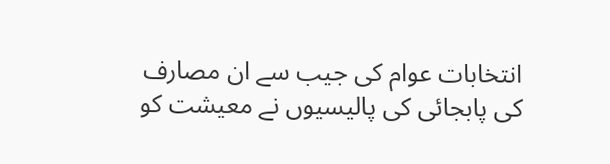انتخابات عوام کی جیب سے ان مصارف کی پابجائی کی پالیسیوں نے معیشت کو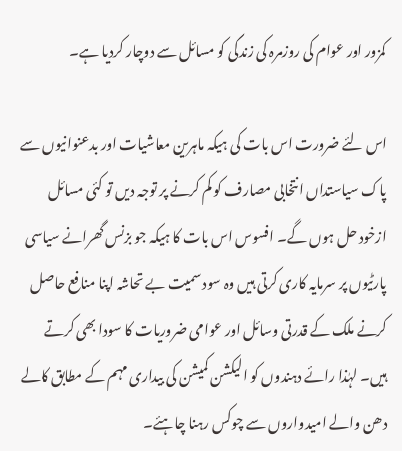کمزور اور عوام کی روزمرہ کی زندگی کو مسائل سے دوچار کردیا ہے۔

اس لئے ضرورت اس بات کی ہیکہ ماہرین معاشیات اور بدعنوانیوں سے پاک سیاستداں انتخابی مصارف کو کم کرنے پر توجہ دیں تو کئی مسائل ازخود حل ہوں گے۔ افسوس اس بات کا ہیکہ جو بزنس گھرانے سیاسی پارٹیوں پر سرمایہ کاری کرتی ہیں وہ سود سمیت بے تحاشہ اپنا منافع حاصل کرنے ملک کے قدرتی وسائل اور عوامی ضروریات کا سودا بھی کرتے ہیں۔ لہٰذا رائے دہندوں کو الیکشن کمیشن کی بیداری مہم کے مطابق کالے دھن والے امیدواروں سے چوکس رہنا چاہئے۔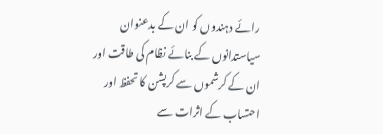رائے دہندوں کو ان کے بدعنوان سیاستدانوں کے بنائے نظام کی طاقت اور ان کے کرشموں سے کرپشن کا تحفظ اور احتساب کے اثرات سے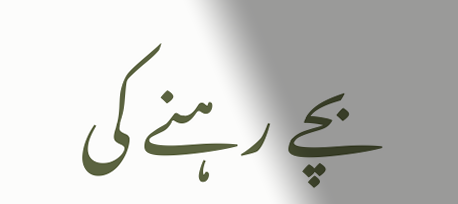بچے رہنے کی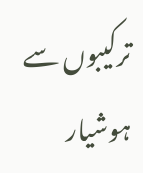ترکیبوں سے ہوشیار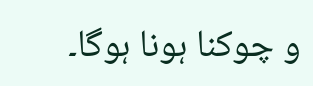و چوکنا ہونا ہوگا۔